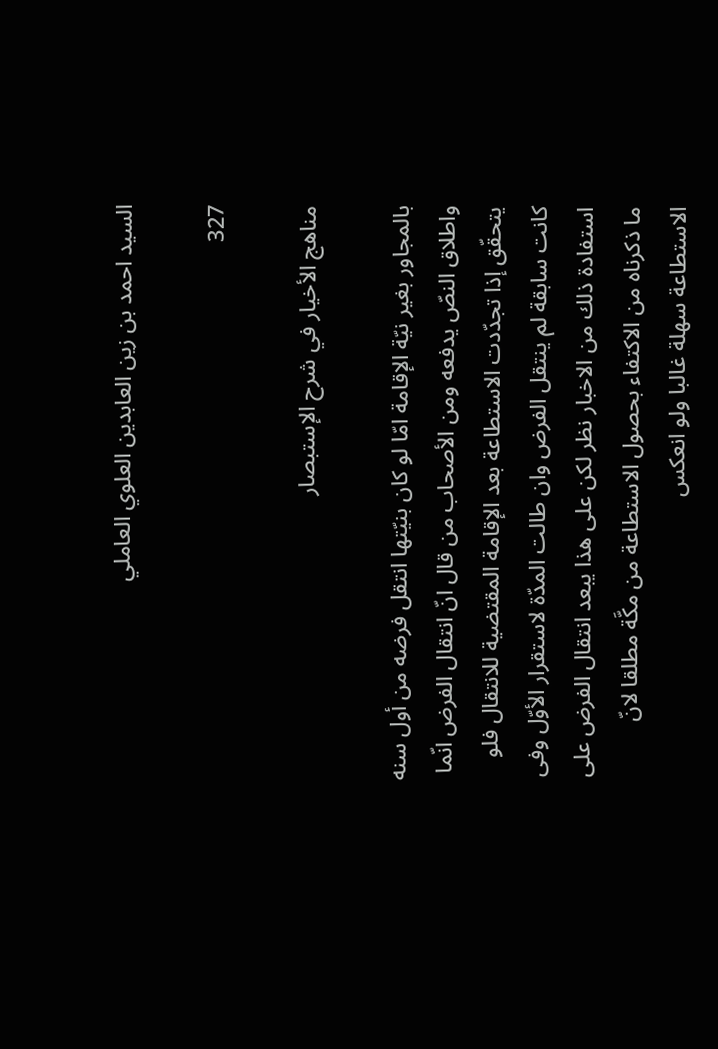السيد احمد بن زين العابدين العلوي العاملي

327

مناهج الأخيار في شرح الإستبصار

بالمجاور بغير نيّة الإقامة امّا لو كان بنيّتها انتقل فرضه من أول سنه واطلاق النصّ يدفعه ومن الأصحاب من قال انّ انتقال الفرض انّما يتحقّق إذا تجدّدت الاستطاعة بعد الإقامة المقتضية للانتقال فلو كانت سابقة لم ينتقل الفرض وان طالت المدّة لاستقرار الأوّل وفى استفادة ذلك من الاخبار نظر لكن على هذا يبعد انتقال الفرض على ما ذكرناه من الاكتفاء بحصول الاستطاعة من مكَّة مطلقا لانّ الاستطاعة سهلة غالبا ولو انعكس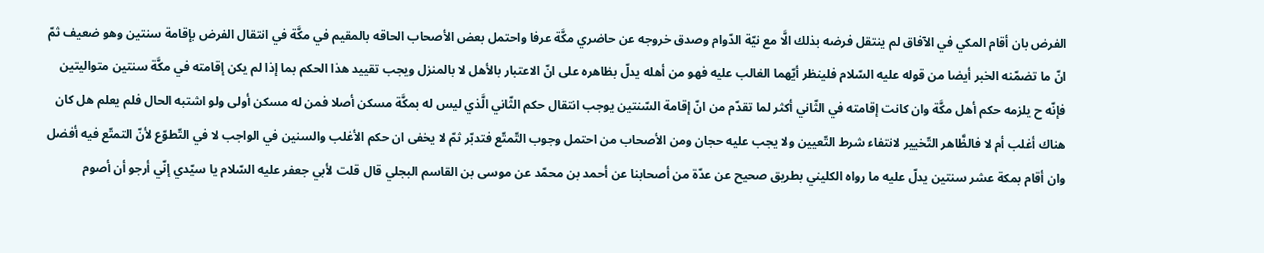الفرض بان أقام المكي في الآفاق لم ينتقل فرضه بذلك الَّا مع نيّة الدّوام وصدق خروجه عن حاضري مكَّة عرفا واحتمل بعض الأصحاب الحاقه بالمقيم في مكَّة في انتقال الفرض بإقامة سنتين وهو ضعيف ثمّ انّ ما تضمّنه الخبر أيضا من قوله عليه السّلام فلينظر أيّهما الغالب عليه فهو من أهله يدلّ بظاهره على انّ الاعتبار بالأهل لا بالمنزل ويجب تقييد هذا الحكم بما إذا لم يكن إقامته في مكَّة سنتين متواليتين فإنّه ح يلزمه حكم أهل مكَّة وان كانت إقامته في الثّاني أكثر لما تقدّم من انّ إقامة السّنتين يوجب انتقال حكم الثّاني الَّذي ليس له بمكَّة مسكن أصلا فمن له مسكن أولى ولو اشتبه الحال فلم يعلم هل كان هناك أغلب أم لا فالظَّاهر التّخيير لانتفاء شرط التّعيين ولا يجب عليه حجان ومن الأصحاب من احتمل وجوب التّمتّع فتدبّر ثمّ لا يخفى ان حكم الأغلب والسنين في الواجب لا في التّطوّع لأنّ التمتّع فيه أفضل وان أقام بمكة عشر سنتين يدلّ عليه ما رواه الكليني بطريق صحيح عن عدّة من أصحابنا عن أحمد بن محمّد عن موسى بن القاسم البجلي قال قلت لأبي جعفر عليه السّلام يا سيّدي إنّي أرجو أن أصوم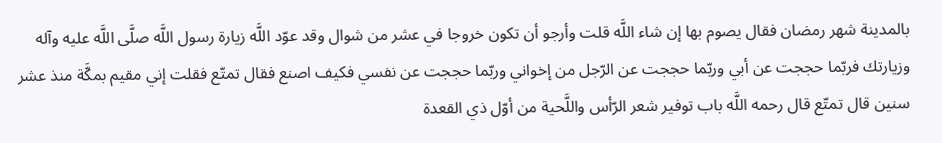بالمدينة شهر رمضان فقال يصوم بها إن شاء اللَّه قلت وأرجو أن تكون خروجا في عشر من شوال وقد عوّد اللَّه زيارة رسول اللَّه صلَّى اللَّه عليه وآله وزيارتك فربّما حججت عن أبي وربّما حججت عن الرّجل من إخواني وربّما حججت عن نفسي فكيف اصنع فقال تمتّع فقلت إني مقيم بمكَّة منذ عشر سنين قال تمتّع قال رحمه اللَّه باب توفير شعر الرّأس واللَّحية من أوّل ذي القعدة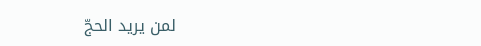لمن يريد الحجّ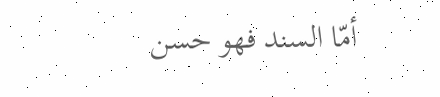أمّا السند فهو حسن